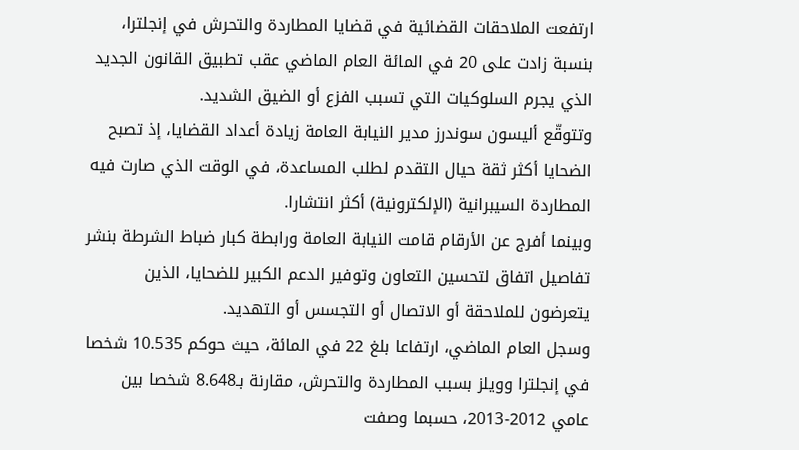ارتفعت الملاحقات القضائية في قضايا المطاردة والتحرش في إنجلترا، بنسبة زادت على 20 في المائة العام الماضي عقب تطبيق القانون الجديد الذي يجرم السلوكيات التي تسبب الفزع أو الضيق الشديد.
وتتوقّع أليسون سوندرز مدير النيابة العامة زيادة أعداد القضايا، إذ تصبح الضحايا أكثر ثقة حيال التقدم لطلب المساعدة، في الوقت الذي صارت فيه المطاردة السيبرانية (الإلكترونية) أكثر انتشارا.
وبينما أفرج عن الأرقام قامت النيابة العامة ورابطة كبار ضباط الشرطة بنشر تفاصيل اتفاق لتحسين التعاون وتوفير الدعم الكبير للضحايا، الذين يتعرضون للملاحقة أو الاتصال أو التجسس أو التهديد.
وسجل العام الماضي، ارتفاعا بلغ 22 في المائة، حيث حوكم 10.535 شخصا في إنجلترا وويلز بسبب المطاردة والتحرش، مقارنة بـ8.648 شخصا بين عامي 2012-2013، حسبما وصفت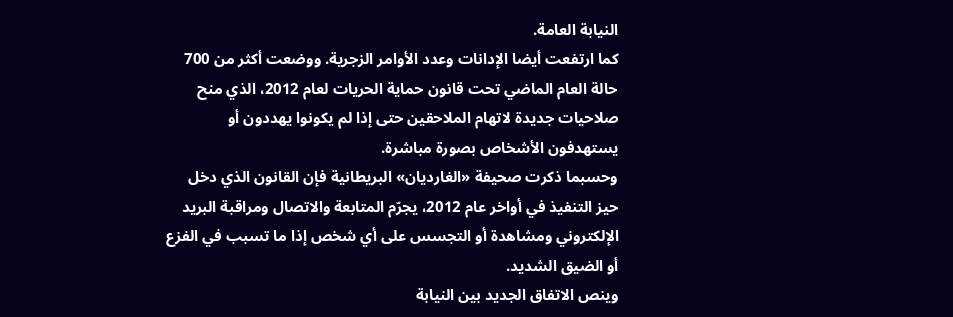النيابة العامة.
كما ارتفعت أيضا الإدانات وعدد الأوامر الزجرية. ووضعت أكثر من 700 حالة العام الماضي تحت قانون حماية الحريات لعام 2012، الذي منح صلاحيات جديدة لاتهام الملاحقين حتى إذا لم يكونوا يهددون أو يستهدفون الأشخاص بصورة مباشرة.
وحسبما ذكرت صحيفة «الغارديان» البريطانية فإن القانون الذي دخل حيز التنفيذ في أواخر عام 2012، يجرّم المتابعة والاتصال ومراقبة البريد الإلكتروني ومشاهدة أو التجسس على أي شخص إذا ما تسبب في الفزع أو الضيق الشديد.
وينص الاتفاق الجديد بين النيابة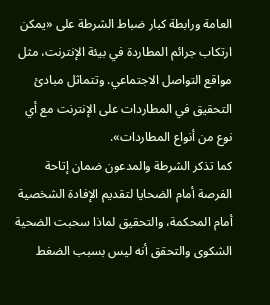العامة ورابطة كبار ضباط الشرطة على «يمكن ارتكاب جرائم المطاردة في بيئة الإنترنت، مثل مواقع التواصل الاجتماعي. وتتماثل مبادئ التحقيق في المطاردات على الإنترنت مع أي نوع من أنواع المطاردات».
كما تذكر الشرطة والمدعون ضمان إتاحة الفرصة أمام الضحايا لتقديم الإفادة الشخصية أمام المحكمة، والتحقيق لماذا سحبت الضحية الشكوى والتحقق أنه ليس بسبب الضغط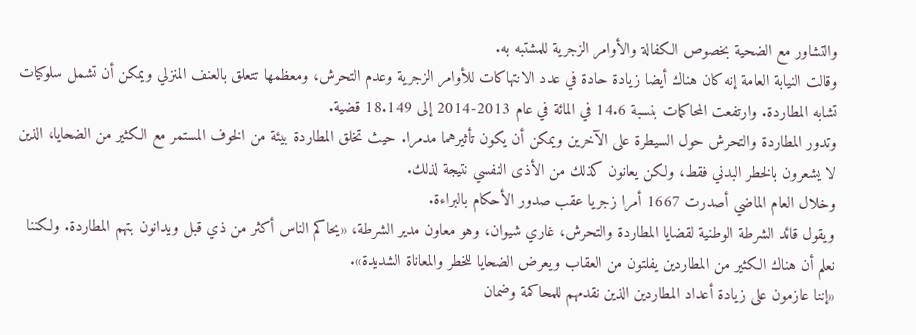والتشاور مع الضحية بخصوص الكفالة والأوامر الزجرية للمشتبه به.
وقالت النيابة العامة إنه كان هناك أيضا زيادة حادة في عدد الانتهاكات للأوامر الزجرية وعدم التحرش، ومعظمها تتعلق بالعنف المنزلي ويمكن أن تشمل سلوكيات تشابه المطاردة. وارتفعت المحاكمات بنسبة 14.6 في المائة في عام 2013-2014 إلى 18.149 قضية.
وتدور المطاردة والتحرش حول السيطرة على الآخرين ويمكن أن يكون تأثيرهما مدمرا. حيث تخلق المطاردة بيئة من الخوف المستمر مع الكثير من الضحايا، الذين لا يشعرون بالخطر البدني فقط، ولكن يعانون كذلك من الأذى النفسي نتيجة لذلك.
وخلال العام الماضي أصدرت 1667 أمرا زجريا عقب صدور الأحكام بالبراءة.
ويقول قائد الشرطة الوطنية لقضايا المطاردة والتحرش، غاري شيوان، وهو معاون مدير الشرطة، «يحاكم الناس أكثر من ذي قبل ويدانون بتهم المطاردة. ولكننا نعلم أن هناك الكثير من المطاردين يفلتون من العقاب ويعرض الضحايا للخطر والمعاناة الشديدة».
«إننا عازمون على زيادة أعداد المطاردين الذين نقدمهم للمحاكمة وضمان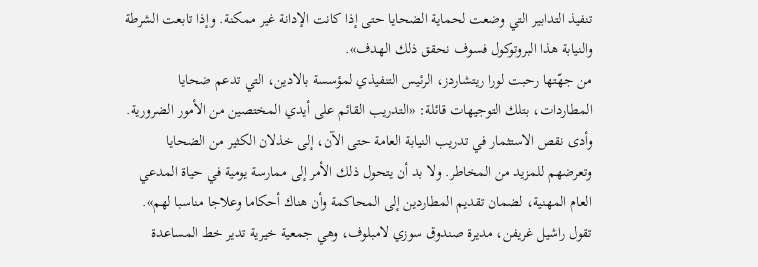تنفيذ التدابير التي وضعت لحماية الضحايا حتى إذا كانت الإدانة غير ممكنة. وإذا تابعت الشرطة والنيابة هذا البروتوكول فسوف نحقق ذلك الهدف».
من جهّتها رحبت لورا ريتشاردز، الرئيس التنفيذي لمؤسسة بالادين، التي تدعم ضحايا المطاردات، بتلك التوجيهات قائلة: «التدريب القائم على أيدي المختصين من الأمور الضرورية. وأدى نقص الاستثمار في تدريب النيابة العامة حتى الآن، إلى خذلان الكثير من الضحايا وتعرضهم للمزيد من المخاطر. ولا بد أن يتحول ذلك الأمر إلى ممارسة يومية في حياة المدعي العام المهنية، لضمان تقديم المطاردين إلى المحاكمة وأن هناك أحكاما وعلاجا مناسبا لهم».
تقول راشيل غريفن، مديرة صندوق سوزي لامبلوف، وهي جمعية خيرية تدير خط المساعدة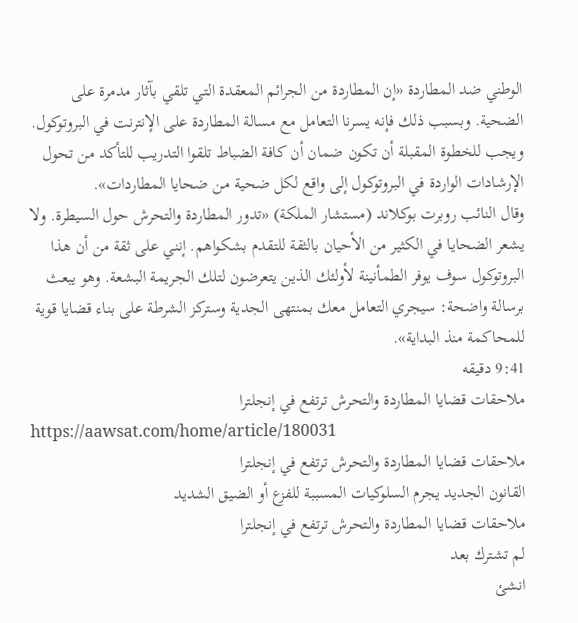الوطني ضد المطاردة «إن المطاردة من الجرائم المعقدة التي تلقي بآثار مدمرة على الضحية. وبسبب ذلك فإنه يسرنا التعامل مع مسالة المطاردة على الإنترنت في البروتوكول. ويجب للخطوة المقبلة أن تكون ضمان أن كافة الضباط تلقوا التدريب للتأكد من تحول الإرشادات الواردة في البروتوكول إلى واقع لكل ضحية من ضحايا المطاردات».
وقال النائب روبرت بوكلاند (مستشار الملكة) «تدور المطاردة والتحرش حول السيطرة. ولا يشعر الضحايا في الكثير من الأحيان بالثقة للتقدم بشكواهم. إنني على ثقة من أن هذا البروتوكول سوف يوفر الطمأنينة لأولئك الذين يتعرضون لتلك الجريمة البشعة. وهو يبعث برسالة واضحة: سيجري التعامل معك بمنتهى الجدية وستركز الشرطة على بناء قضايا قوية للمحاكمة منذ البداية».
9:41 دقيقه
ملاحقات قضايا المطاردة والتحرش ترتفع في إنجلترا
https://aawsat.com/home/article/180031
ملاحقات قضايا المطاردة والتحرش ترتفع في إنجلترا
القانون الجديد يجرم السلوكيات المسببة للفزع أو الضيق الشديد
ملاحقات قضايا المطاردة والتحرش ترتفع في إنجلترا
لم تشترك بعد
انشئ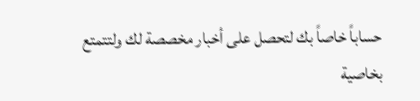حساباً خاصاً بك لتحصل على أخبار مخصصة لك ولتتمتع بخاصية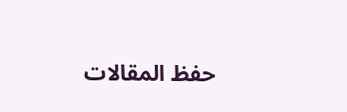حفظ المقالات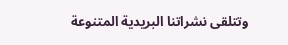وتتلقى نشراتنا البريدية المتنوعة